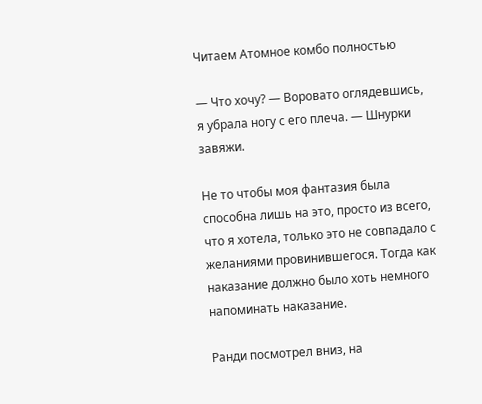Читаем Атомное комбо полностью

— Что хочу? — Воровато оглядевшись, я убрала ногу с его плеча. — Шнурки завяжи.

Не то чтобы моя фантазия была способна лишь на это, просто из всего, что я хотела, только это не совпадало с желаниями провинившегося. Тогда как наказание должно было хоть немного напоминать наказание.

Ранди посмотрел вниз, на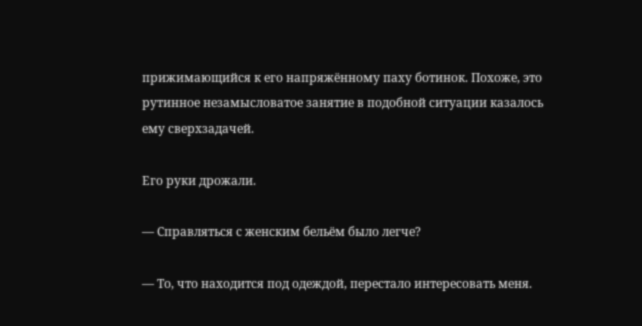прижимающийся к его напряжённому паху ботинок. Похоже, это рутинное незамысловатое занятие в подобной ситуации казалось ему сверхзадачей.

Его руки дрожали.

— Справляться с женским бельём было легче?

— То, что находится под одеждой, перестало интересовать меня.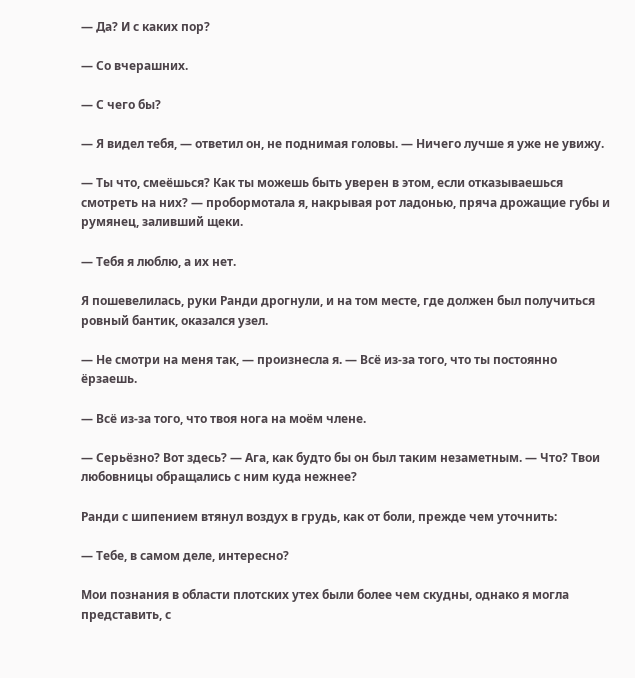— Да? И с каких пор?

— Со вчерашних.

— С чего бы?

— Я видел тебя, — ответил он, не поднимая головы. — Ничего лучше я уже не увижу.

— Ты что, смеёшься? Как ты можешь быть уверен в этом, если отказываешься смотреть на них? — пробормотала я, накрывая рот ладонью, пряча дрожащие губы и румянец, заливший щеки.

— Тебя я люблю, а их нет.

Я пошевелилась, руки Ранди дрогнули, и на том месте, где должен был получиться ровный бантик, оказался узел.

— Не смотри на меня так, — произнесла я. — Всё из-за того, что ты постоянно ёрзаешь.

— Всё из-за того, что твоя нога на моём члене.

— Серьёзно? Вот здесь? — Ага, как будто бы он был таким незаметным. — Что? Твои любовницы обращались с ним куда нежнее?

Ранди с шипением втянул воздух в грудь, как от боли, прежде чем уточнить:

— Тебе, в самом деле, интересно?

Мои познания в области плотских утех были более чем скудны, однако я могла представить, с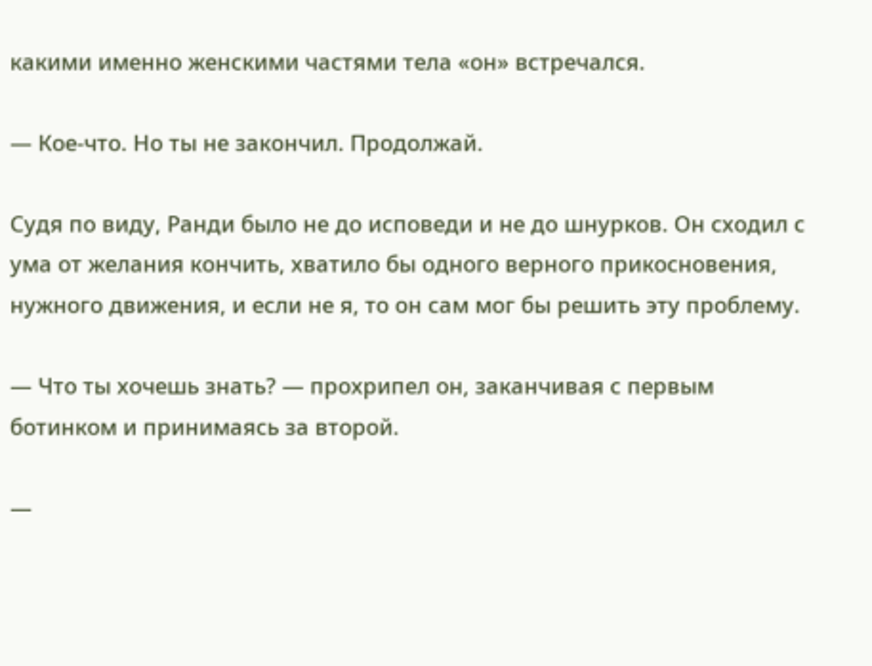какими именно женскими частями тела «он» встречался.

— Кое-что. Но ты не закончил. Продолжай.

Судя по виду, Ранди было не до исповеди и не до шнурков. Он сходил с ума от желания кончить, хватило бы одного верного прикосновения, нужного движения, и если не я, то он сам мог бы решить эту проблему.

— Что ты хочешь знать? — прохрипел он, заканчивая с первым ботинком и принимаясь за второй.

—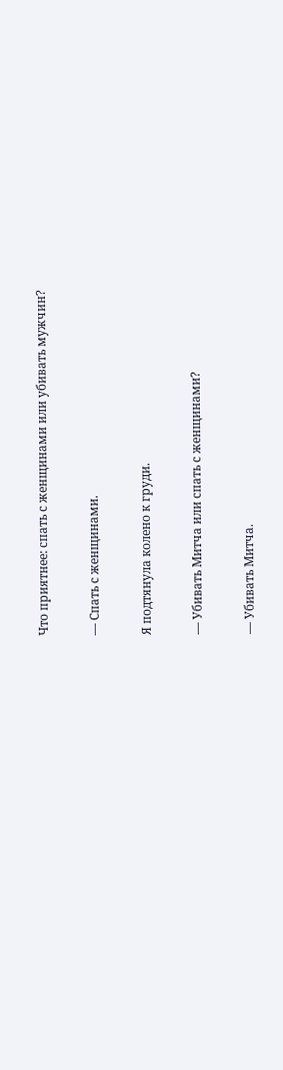Что приятнее: спать с женщинами или убивать мужчин?

— Спать с женщинами.

Я подтянула колено к груди.

— Убивать Митча или спать с женщинами?

— Убивать Митча.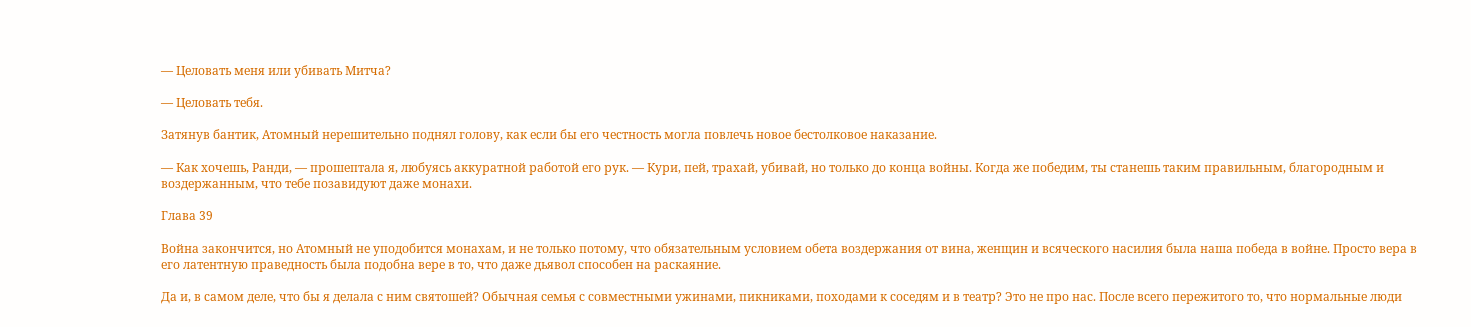— Целовать меня или убивать Митча?

— Целовать тебя.

Затянув бантик, Атомный нерешительно поднял голову, как если бы его честность могла повлечь новое бестолковое наказание.

— Как хочешь, Ранди, — прошептала я, любуясь аккуратной работой его рук. — Кури, пей, трахай, убивай, но только до конца войны. Когда же победим, ты станешь таким правильным, благородным и воздержанным, что тебе позавидуют даже монахи.

Глава 39

Война закончится, но Атомный не уподобится монахам, и не только потому, что обязательным условием обета воздержания от вина, женщин и всяческого насилия была наша победа в войне. Просто вера в его латентную праведность была подобна вере в то, что даже дьявол способен на раскаяние.

Да и, в самом деле, что бы я делала с ним святошей? Обычная семья с совместными ужинами, пикниками, походами к соседям и в театр? Это не про нас. После всего пережитого то, что нормальные люди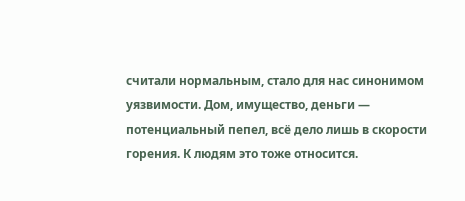считали нормальным, стало для нас синонимом уязвимости. Дом, имущество, деньги — потенциальный пепел, всё дело лишь в скорости горения. К людям это тоже относится.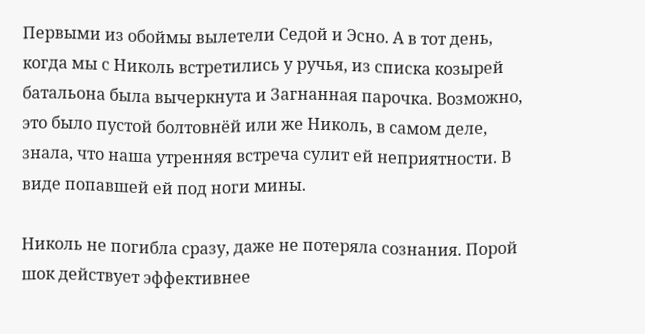Первыми из обоймы вылетели Седой и Эсно. А в тот день, когда мы с Николь встретились у ручья, из списка козырей батальона была вычеркнута и Загнанная парочка. Возможно, это было пустой болтовнёй или же Николь, в самом деле, знала, что наша утренняя встреча сулит ей неприятности. В виде попавшей ей под ноги мины.

Николь не погибла сразу, даже не потеряла сознания. Порой шок действует эффективнее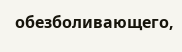обезболивающего,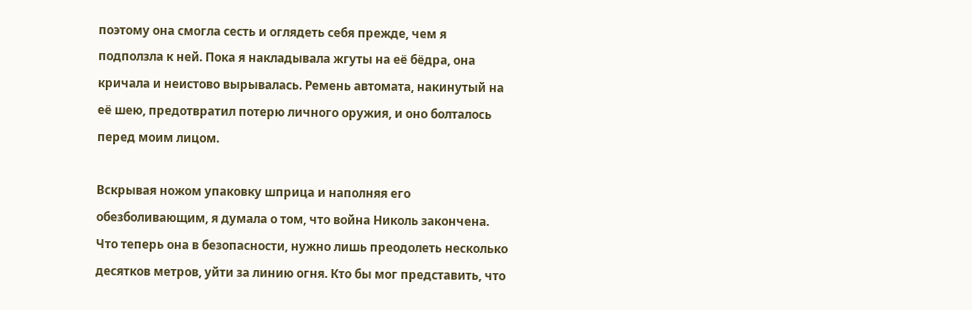поэтому она смогла сесть и оглядеть себя прежде, чем я подползла к ней. Пока я накладывала жгуты на её бёдра, она кричала и неистово вырывалась. Ремень автомата, накинутый на её шею, предотвратил потерю личного оружия, и оно болталось перед моим лицом.

Вскрывая ножом упаковку шприца и наполняя его обезболивающим, я думала о том, что война Николь закончена. Что теперь она в безопасности, нужно лишь преодолеть несколько десятков метров, уйти за линию огня. Кто бы мог представить, что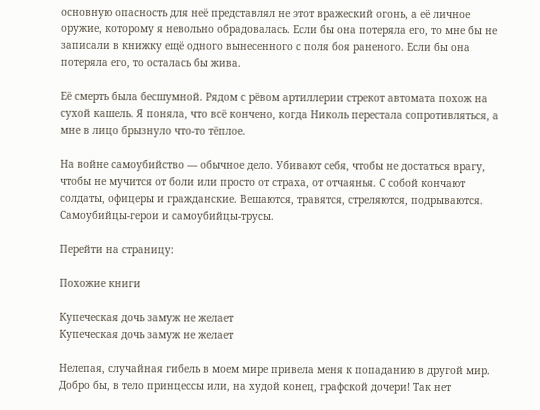основную опасность для неё представлял не этот вражеский огонь, а её личное оружие, которому я невольно обрадовалась. Если бы она потеряла его, то мне бы не записали в книжку ещё одного вынесенного с поля боя раненого. Если бы она потеряла его, то осталась бы жива.

Её смерть была бесшумной. Рядом с рёвом артиллерии стрекот автомата похож на сухой кашель. Я поняла, что всё кончено, когда Николь перестала сопротивляться, а мне в лицо брызнуло что-то тёплое.

На войне самоубийство — обычное дело. Убивают себя, чтобы не достаться врагу, чтобы не мучится от боли или просто от страха, от отчаянья. С собой кончают солдаты, офицеры и гражданские. Вешаются, травятся, стреляются, подрываются. Самоубийцы-герои и самоубийцы-трусы.

Перейти на страницу:

Похожие книги

Купеческая дочь замуж не желает
Купеческая дочь замуж не желает

Нелепая, случайная гибель в моем мире привела меня к попаданию в другой мир. Добро бы, в тело принцессы или, на худой конец, графской дочери! Так нет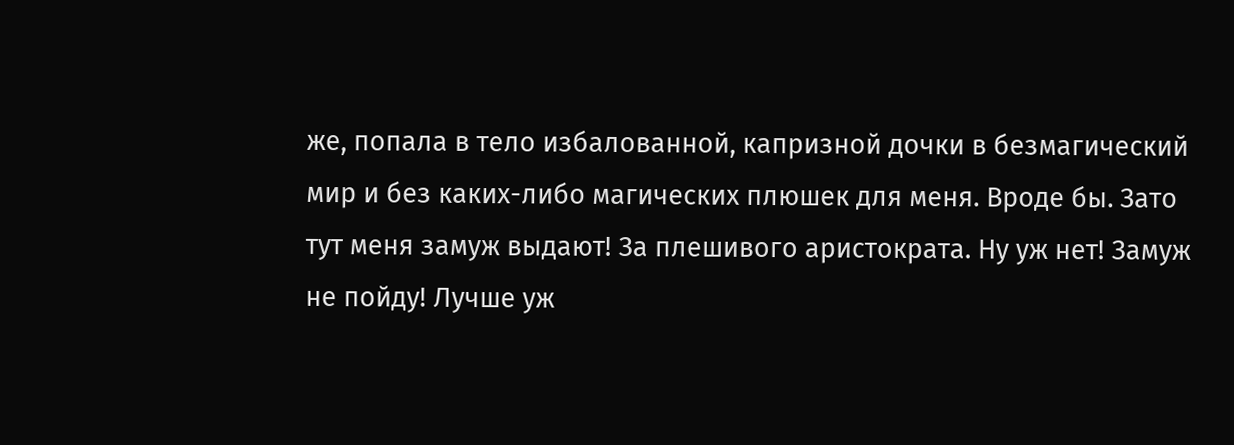же, попала в тело избалованной, капризной дочки в безмагический мир и без каких-либо магических плюшек для меня. Вроде бы. Зато тут меня замуж выдают! За плешивого аристократа. Ну уж нет! Замуж не пойду! Лучше уж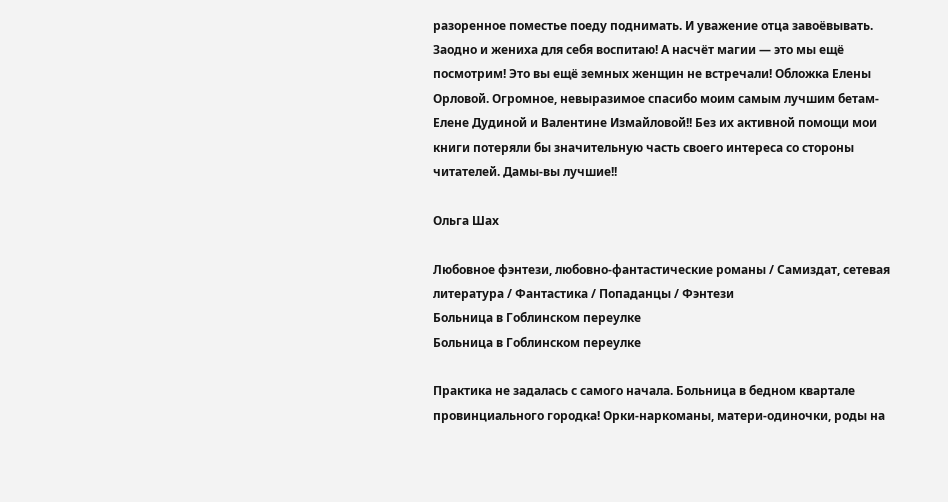разоренное поместье поеду поднимать. И уважение отца завоёвывать. Заодно и жениха для себя воспитаю! А насчёт магии — это мы ещё посмотрим! Это вы ещё земных женщин не встречали! Обложка Елены Орловой. Огромное, невыразимое спасибо моим самым лучшим бетам-Елене Дудиной и Валентине Измайловой!! Без их активной помощи мои книги потеряли бы значительную часть своего интереса со стороны читателей. Дамы-вы лучшие!!

Ольга Шах

Любовное фэнтези, любовно-фантастические романы / Самиздат, сетевая литература / Фантастика / Попаданцы / Фэнтези
Больница в Гоблинском переулке
Больница в Гоблинском переулке

Практика не задалась с самого начала. Больница в бедном квартале провинциального городка! Орки-наркоманы, матери-одиночки, роды на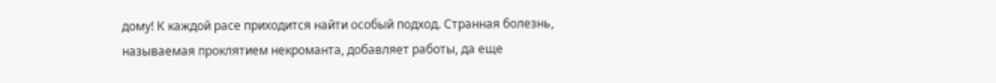дому! К каждой расе приходится найти особый подход. Странная болезнь, называемая проклятием некроманта, добавляет работы, да еще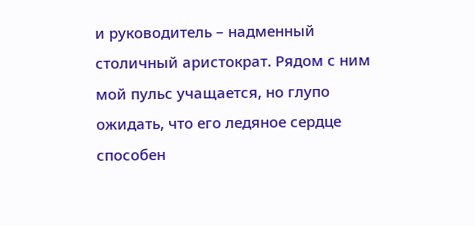и руководитель – надменный столичный аристократ. Рядом с ним мой пульс учащается, но глупо ожидать, что его ледяное сердце способен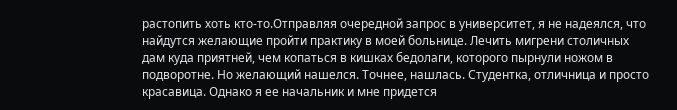растопить хоть кто-то.Отправляя очередной запрос в университет, я не надеялся, что найдутся желающие пройти практику в моей больнице. Лечить мигрени столичных дам куда приятней, чем копаться в кишках бедолаги, которого пырнули ножом в подворотне. Но желающий нашелся. Точнее, нашлась. Студентка, отличница и просто красавица. Однако я ее начальник и мне придется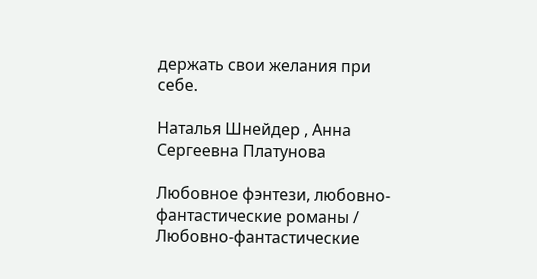держать свои желания при себе.

Наталья Шнейдер , Анна Сергеевна Платунова

Любовное фэнтези, любовно-фантастические романы / Любовно-фантастические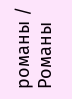романы / Романы